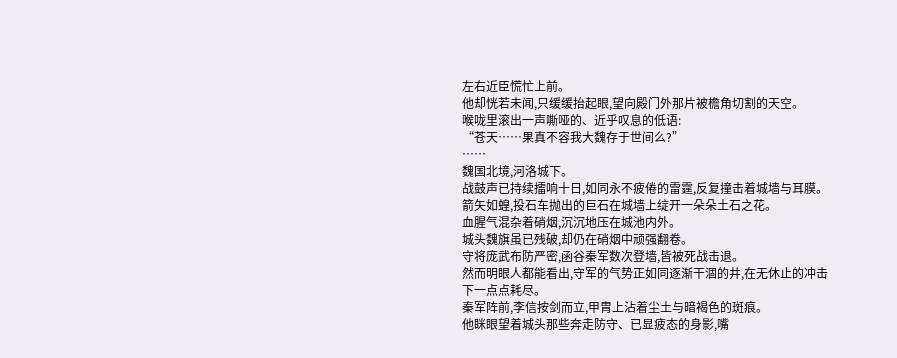左右近臣慌忙上前。
他却恍若未闻,只缓缓抬起眼,望向殿门外那片被檐角切割的天空。
喉咙里滚出一声嘶哑的、近乎叹息的低语:
“苍天……果真不容我大魏存于世间么?”
……
魏国北境,河洛城下。
战鼓声已持续擂响十日,如同永不疲倦的雷霆,反复撞击着城墙与耳膜。
箭矢如蝗,投石车抛出的巨石在城墙上绽开一朵朵土石之花。
血腥气混杂着硝烟,沉沉地压在城池内外。
城头魏旗虽已残破,却仍在硝烟中顽强翻卷。
守将庞武布防严密,函谷秦军数次登墙,皆被死战击退。
然而明眼人都能看出,守军的气势正如同逐渐干涸的井,在无休止的冲击下一点点耗尽。
秦军阵前,李信按剑而立,甲胄上沾着尘土与暗褐色的斑痕。
他眯眼望着城头那些奔走防守、已显疲态的身影,嘴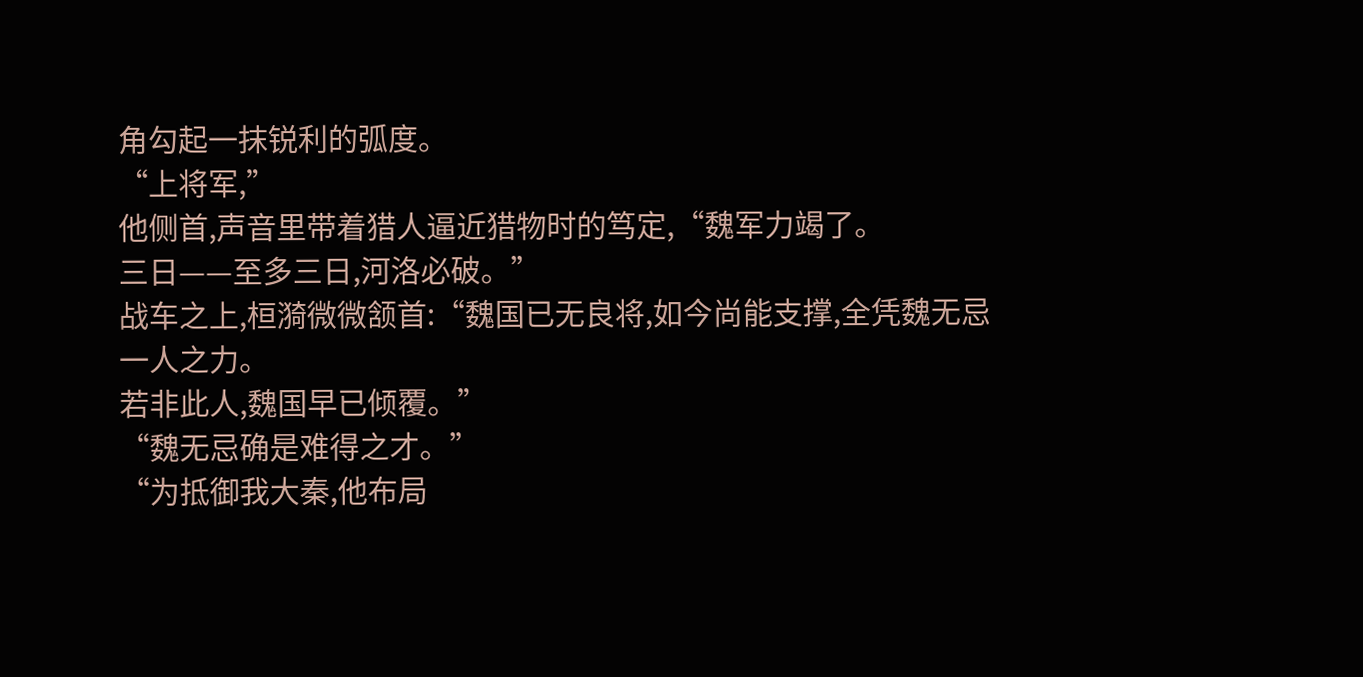角勾起一抹锐利的弧度。
“上将军,”
他侧首,声音里带着猎人逼近猎物时的笃定,“魏军力竭了。
三日——至多三日,河洛必破。”
战车之上,桓漪微微颔首:“魏国已无良将,如今尚能支撑,全凭魏无忌一人之力。
若非此人,魏国早已倾覆。”
“魏无忌确是难得之才。”
“为抵御我大秦,他布局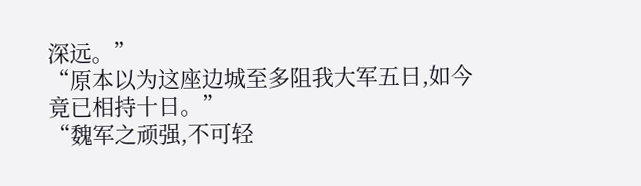深远。”
“原本以为这座边城至多阻我大军五日,如今竟已相持十日。”
“魏军之顽强,不可轻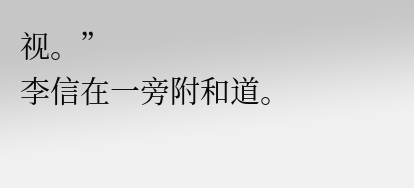视。”
李信在一旁附和道。